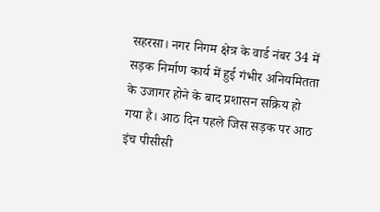सहरसा। नगर निगम क्षेत्र के वार्ड नंबर 34 में सड़क निर्माण कार्य में हुई गंभीर अनियमितता के उजागर होने के बाद प्रशासन सक्रिय हो गया है। आठ दिन पहले जिस सड़क पर आठ इंच पीसीसी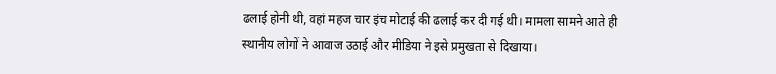ढलाई होनी थी, वहां महज चार इंच मोटाई की ढलाई कर दी गई थी। मामला सामने आते ही स्थानीय लोगों ने आवाज उठाई और मीडिया ने इसे प्रमुखता से दिखाया।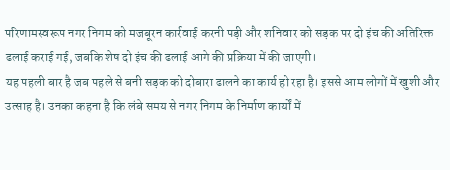परिणामस्वरूप नगर निगम को मजबूरन कार्रवाई करनी पड़ी और शनिवार को सड़क पर दो इंच की अतिरिक्त ढलाई कराई गई, जबकि शेष दो इंच की ढलाई आगे की प्रक्रिया में की जाएगी।
यह पहली बार है जब पहले से बनी सड़क को दोबारा ढालने का कार्य हो रहा है। इससे आम लोगों में खुशी और उत्साह है। उनका कहना है कि लंबे समय से नगर निगम के निर्माण कार्यों में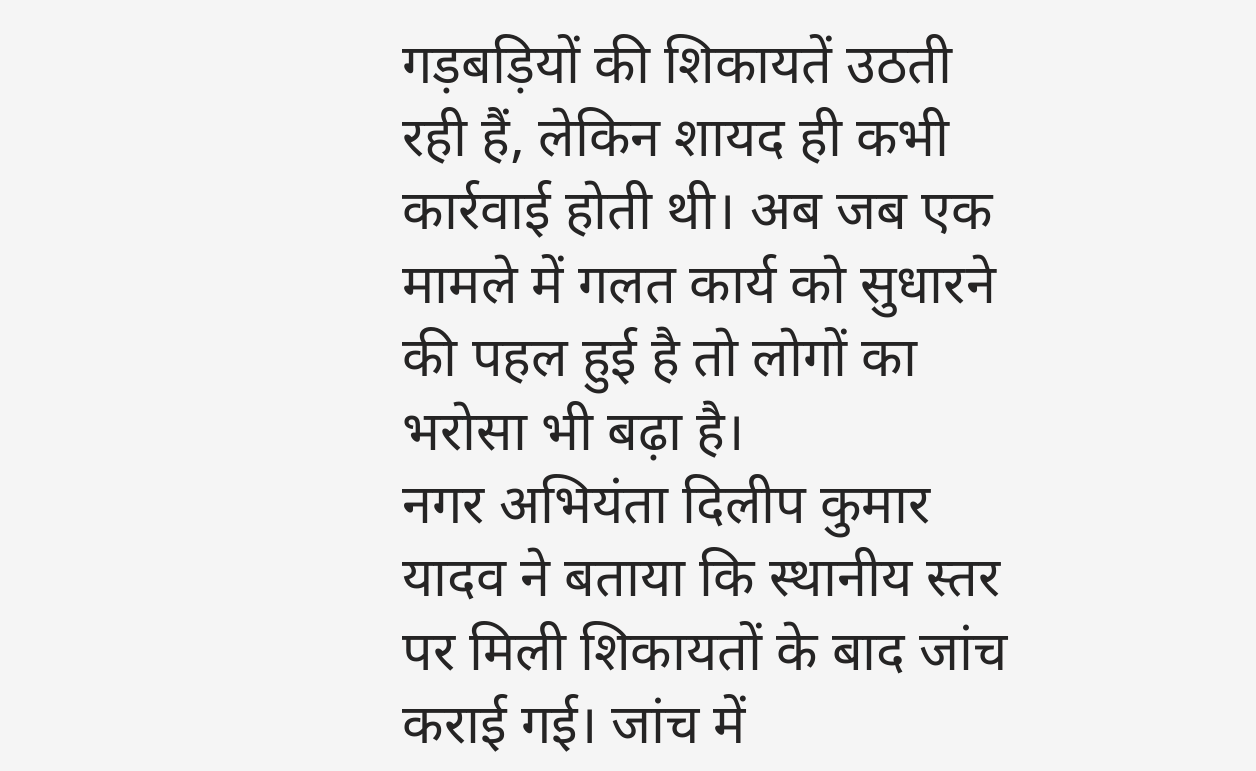गड़बड़ियों की शिकायतें उठती रही हैं, लेकिन शायद ही कभी कार्रवाई होती थी। अब जब एक मामले में गलत कार्य को सुधारने की पहल हुई है तो लोगों का भरोसा भी बढ़ा है।
नगर अभियंता दिलीप कुमार यादव ने बताया कि स्थानीय स्तर पर मिली शिकायतों के बाद जांच कराई गई। जांच में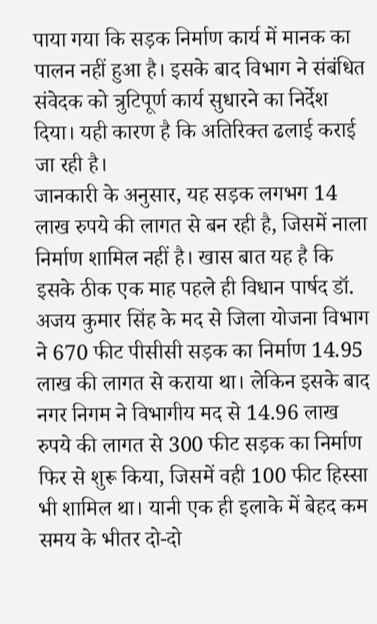पाया गया कि सड़क निर्माण कार्य में मानक का पालन नहीं हुआ है। इसके बाद विभाग ने संबंधित संवेदक को त्रुटिपूर्ण कार्य सुधारने का निर्देश दिया। यही कारण है कि अतिरिक्त ढलाई कराई जा रही है।
जानकारी के अनुसार, यह सड़क लगभग 14 लाख रुपये की लागत से बन रही है, जिसमें नाला निर्माण शामिल नहीं है। खास बात यह है कि इसके ठीक एक माह पहले ही विधान पार्षद डॉ. अजय कुमार सिंह के मद से जिला योजना विभाग ने 670 फीट पीसीसी सड़क का निर्माण 14.95 लाख की लागत से कराया था। लेकिन इसके बाद नगर निगम ने विभागीय मद से 14.96 लाख रुपये की लागत से 300 फीट सड़क का निर्माण फिर से शुरू किया, जिसमें वही 100 फीट हिस्सा भी शामिल था। यानी एक ही इलाके में बेहद कम समय के भीतर दो-दो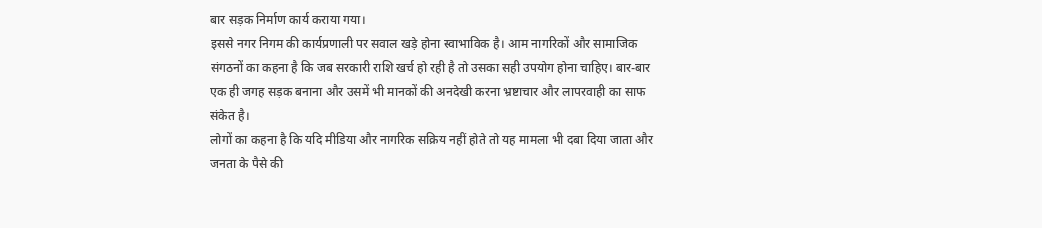बार सड़क निर्माण कार्य कराया गया।
इससे नगर निगम की कार्यप्रणाली पर सवाल खड़े होना स्वाभाविक है। आम नागरिकों और सामाजिक संगठनों का कहना है कि जब सरकारी राशि खर्च हो रही है तो उसका सही उपयोग होना चाहिए। बार-बार एक ही जगह सड़क बनाना और उसमें भी मानकों की अनदेखी करना भ्रष्टाचार और लापरवाही का साफ संकेत है।
लोगों का कहना है कि यदि मीडिया और नागरिक सक्रिय नहीं होते तो यह मामला भी दबा दिया जाता और जनता के पैसे की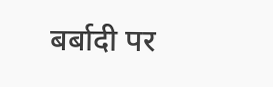बर्बादी पर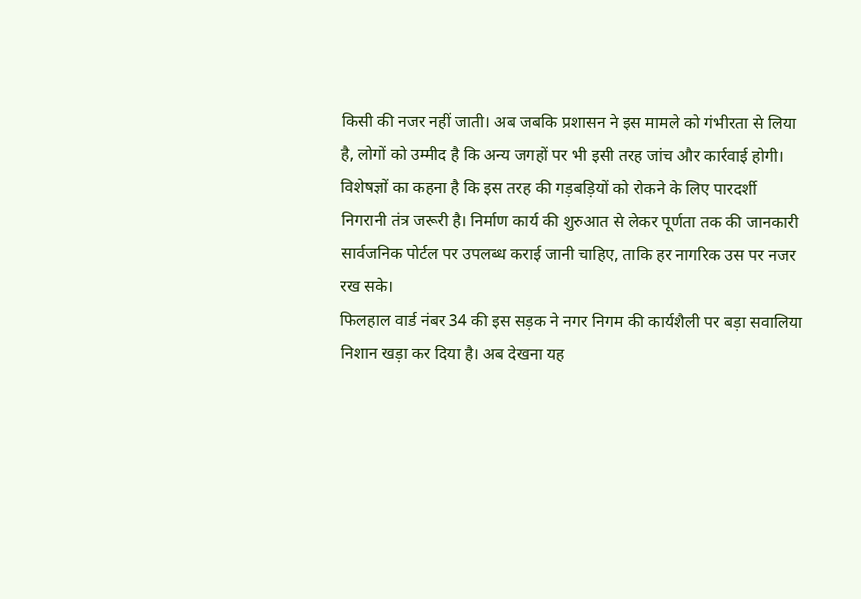किसी की नजर नहीं जाती। अब जबकि प्रशासन ने इस मामले को गंभीरता से लिया है, लोगों को उम्मीद है कि अन्य जगहों पर भी इसी तरह जांच और कार्रवाई होगी।
विशेषज्ञों का कहना है कि इस तरह की गड़बड़ियों को रोकने के लिए पारदर्शी निगरानी तंत्र जरूरी है। निर्माण कार्य की शुरुआत से लेकर पूर्णता तक की जानकारी सार्वजनिक पोर्टल पर उपलब्ध कराई जानी चाहिए, ताकि हर नागरिक उस पर नजर रख सके।
फिलहाल वार्ड नंबर 34 की इस सड़क ने नगर निगम की कार्यशैली पर बड़ा सवालिया निशान खड़ा कर दिया है। अब देखना यह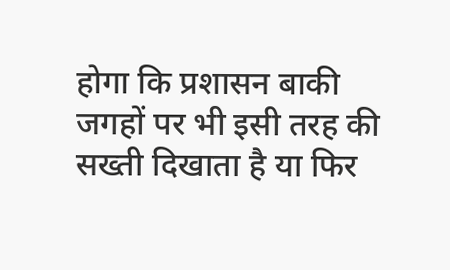होगा कि प्रशासन बाकी जगहों पर भी इसी तरह की सख्ती दिखाता है या फिर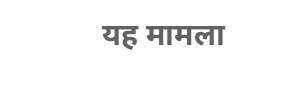यह मामला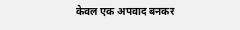केवल एक अपवाद बनकर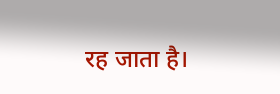रह जाता है।